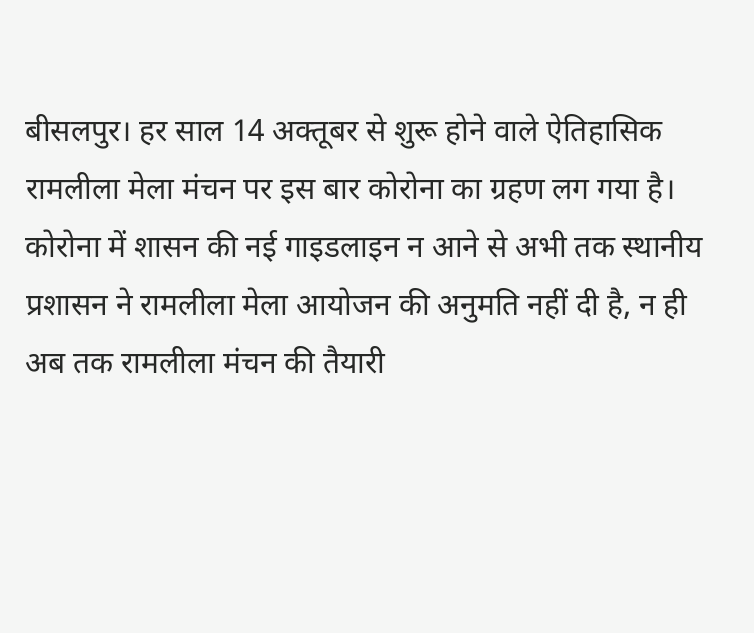बीसलपुर। हर साल 14 अक्तूबर से शुरू होने वाले ऐतिहासिक रामलीला मेला मंचन पर इस बार कोरोना का ग्रहण लग गया है। कोरोना में शासन की नई गाइडलाइन न आने से अभी तक स्थानीय प्रशासन ने रामलीला मेला आयोजन की अनुमति नहीं दी है, न ही अब तक रामलीला मंचन की तैयारी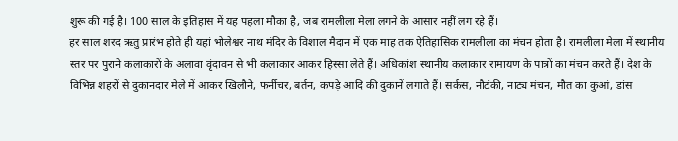शुरू की गई है। 100 साल के इतिहास में यह पहला मौका है, जब रामलीला मेला लगने के आसार नहीं लग रहे हैं।
हर साल शरद ऋतु प्रारंभ होते ही यहां भोलेश्वर नाथ मंदिर के विशाल मैदान में एक माह तक ऐतिहासिक रामलीला का मंचन होता है। रामलीला मेला में स्थानीय स्तर पर पुराने कलाकारों के अलावा वृंदावन से भी कलाकार आकर हिस्सा लेते हैं। अधिकांश स्थानीय कलाकार रामायण के पात्रों का मंचन करते हैं। देश के विभिन्न शहरों से दुकानदार मेले में आकर खिलौने, फर्नीचर, बर्तन, कपड़े आदि की दुकानें लगाते हैं। सर्कस, नौटंकी, नाट्य मंचन, मौत का कुआं, डांस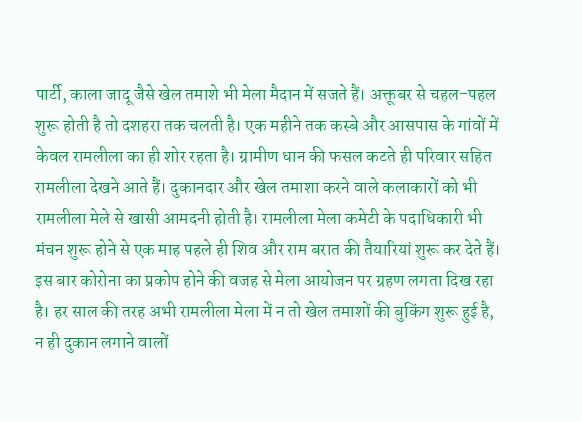पार्टी, काला जादू जैसे खेल तमाशे भी मेला मैदान में सजते हैं। अक्तूबर से चहल-पहल शुरू होती है तो दशहरा तक चलती है। एक महीने तक कस्बे और आसपास के गांवों में केवल रामलीला का ही शोर रहता है। ग्रामीण धान की फसल कटते ही परिवार सहित रामलीला देखने आते हैं। दुकानदार और खेल तमाशा करने वाले कलाकारों को भी रामलीला मेले से खासी आमदनी होती है। रामलीला मेला कमेटी के पदाधिकारी भी मंचन शुरू होने से एक माह पहले ही शिव और राम बरात की तैयारियां शुरू कर देते हैं। इस बार कोरोना का प्रकोप होने की वजह से मेला आयोजन पर ग्रहण लगता दिख रहा है। हर साल की तरह अभी रामलीला मेला में न तो खेल तमाशों की बुकिंग शुरू हुई है, न ही दुकान लगाने वालों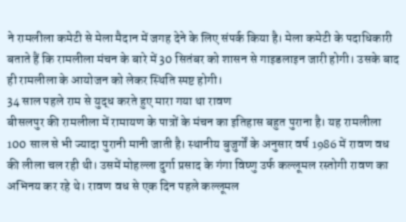ने रामलीला कमेटी से मेला मैदान में जगह देने के लिए संपर्क किया है। मेला कमेटी के पदाधिकारी बताते हैं कि रामलीला मंचन के बारे में 30 सितंबर को शासन से गाइडलाइन जारी होगी। उसके बाद ही रामलीला के आयोजन को लेकर स्थिति स्पष्ट होगी।
34 साल पहले राम से युद्ध करते हुए मारा गया था रावण
बीसलपुर की रामलीला में रामायण के पात्रों के मंचन का इतिहास बहुत पुराना है। यह रामलीला 100 साल से भी ज्यादा पुरानी मानी जाती है। स्थानीय बुजुर्गों के अनुसार वर्ष 1986 में रावण वध की लीला चल रही थी। उसमें मोहल्ला दुर्गा प्रसाद के गंगा विष्णु उर्फ कल्लूमल रस्तोगी रावण का अभिनय कर रहे थे। रावण वध से एक दिन पहले कल्लूमल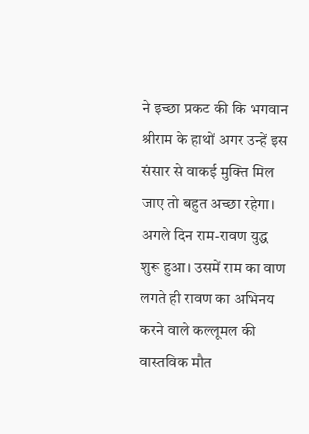ने इच्छा प्रकट की कि भगवान श्रीराम के हाथों अगर उन्हें इस संसार से वाकई मुक्ति मिल जाए तो बहुत अच्छा रहेगा। अगले दिन राम-रावण युद्ध शुरू हुआ। उसमें राम का वाण लगते ही रावण का अभिनय करने वाले कल्लूमल की वास्तविक मौत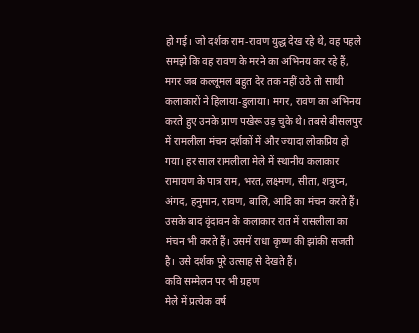हो गई। जो दर्शक राम-रावण युद्ध देख रहे थे, वह पहले समझे कि वह रावण के मरने का अभिनय कर रहे हैं, मगर जब कल्लूमल बहुत देर तक नहीं उठे तो साथी कलाकारों ने हिलाया-डुलाया। मगर, रावण का अभिनय करते हुए उनके प्राण पखेरू उड़ चुके थे। तबसे बीसलपुर में रामलीला मंचन दर्शकों में और ज्यादा लोकप्रिय हो गया। हर साल रामलीला मेले में स्थानीय कलाकार रामायण के पात्र राम, भरत, लक्ष्मण, सीता, शत्रुघ्न, अंगद, हनुमान, रावण, बालि, आदि का मंचन करते हैं। उसके बाद वृंदावन के कलाकार रात में रासलीला का मंचन भी करते हैं। उसमें राधा कृष्ण की झांकी सजती है। उसे दर्शक पूरे उत्साह से देखते हैं।
कवि सम्मेलन पर भी ग्रहण
मेले में प्रत्येक वर्ष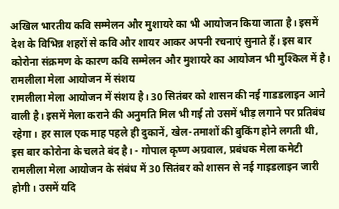अखिल भारतीय कवि सम्मेलन और मुशायरे का भी आयोजन किया जाता है। इसमें देश के विभिन्न शहरों से कवि और शायर आकर अपनी रचनाएं सुनाते हैं। इस बार कोरोना संक्रमण के कारण कवि सम्मेलन और मुशायरे का आयोजन भी मुश्किल में है।
रामलीला मेला आयोजन में संशय
रामलीला मेला आयोजन में संशय है। 30 सितंबर को शासन की नई गाडडलाइन आने वाली है। इसमें मेला कराने की अनुमति मिल भी गई तो उसमें भीड़ लगाने पर प्रतिबंध रहेगा। हर साल एक माह पहले ही दुकानें, खेल-तमाशों की बुकिंग होने लगती थी, इस बार कोरोना के चलते बंद है। - गोपाल कृष्ण अग्रवाल, प्रबंधक मेला कमेटी
रामलीला मेला आयोजन के संबंध में 30 सितंबर को शासन से नई गाइडलाइन जारी होगी। उसमें यदि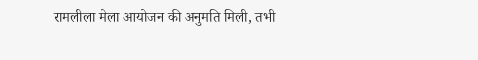रामलीला मेला आयोजन की अनुमति मिली, तभी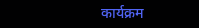कार्यक्रम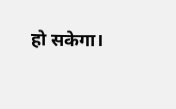हो सकेगा।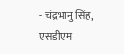- चंद्रभानु सिंह, एसडीएम